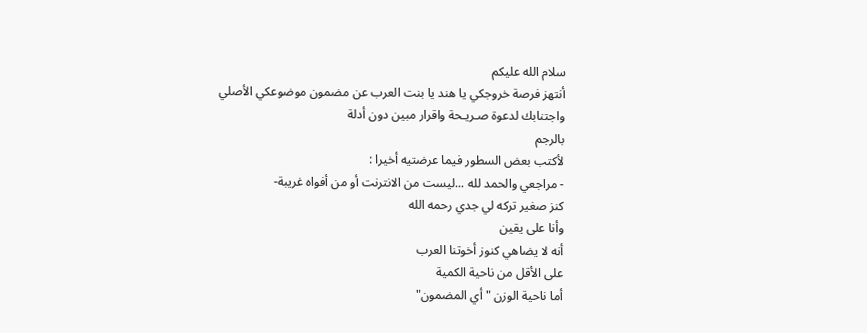سلام الله عليكم
أنتهز فرصة خروجكي يا هند يا بنت العرب عن مضمون موضوعكي الأصلي
واجتنابك لدعوة صـريـحة واقرار مبين دون أدلة
بالرجم
لأكتب بعض السطور فيما عرضتيه أخيرا :
- مراجعي والحمد لله ...ليست من الانترنت أو من أفواه غريبة-
كنز صغير تركه لي جدي رحمه الله
وأنا على يقين
أنه لا يضاهي كنوز أخوتنا العرب
على الأقل من ناحية الكمية
أما ناحية الوزن "أي المضمون"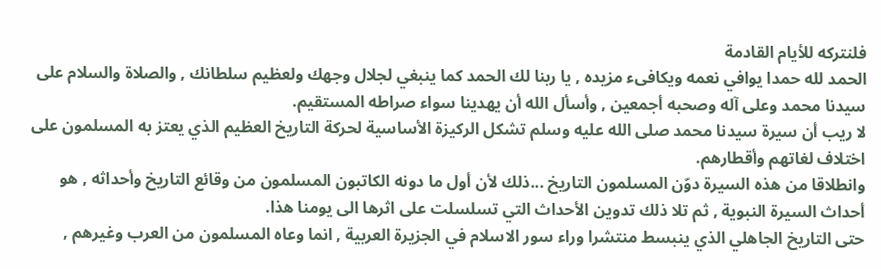فلنتركه للأيام القادمة
الحمد لله حمدا يوافي نعمه ويكافىء مزيده , يا ربنا لك الحمد كما ينبغي لجلال وجهك ولعظيم سلطانك , والصلاة والسلام على سيدنا محمد وعلى آله وصحبه أجمعين , وأسأل الله أن يهدينا سواء صراطه المستقيم.
لا ريب أن سيرة سيدنا محمد صلى الله عليه وسلم تشكل الركيزة الأساسية لحركة التاريخ العظيم الذي يعتز به المسلمون على اختلاف لغاتهم وأقطارهم.
وانطلاقا من هذه السيرة دوّن المسلمون التاريخ ...ذلك لأن أول ما دونه الكاتبون المسلمون من وقائع التاريخ وأحداثه , هو أحداث السيرة النبوية , ثم تلا ذلك تدوين الأحداث التي تسلسلت على اثرها الى يومنا هذا.
حتى التاريخ الجاهلي الذي ينبسط منتشرا وراء سور الاسلام في الجزيرة العربية , انما وعاه المسلمون من العرب وغيرهم ,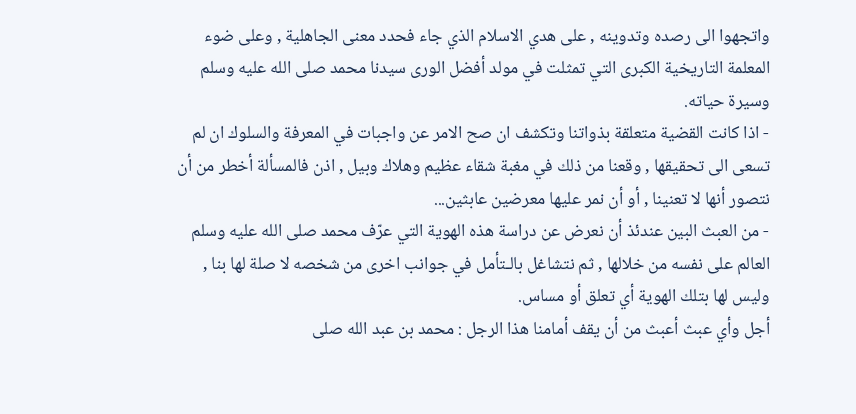واتجهوا الى رصده وتدوينه , على هدي الاسلام الذي جاء فحدد معنى الجاهلية , وعلى ضوء المعلمة التاريخية الكبرى التي تمثلت في مولد أفضل الورى سيدنا محمد صلى الله عليه وسلم وسيرة حياته.
- اذا كانت القضية متعلقة بذواتنا وتكشف ان صح الامر عن واجبات في المعرفة والسلوك ان لم تسعى الى تحقيقها , وقعنا من ذلك في مغبة شقاء عظيم وهلاك وبيل , اذن فالمسألة أخطر من أن نتصور أنها لا تعنينا , أو أن نمر عليها معرضين عابثين...
- من العبث البين عندئذ أن نعرض عن دراسة هذه الهوية التي عرّف محمد صلى الله عليه وسلم العالم على نفسه من خلالها , ثم نتشاغل بالـتأمل في جوانب اخرى من شخصه لا صلة لها بنا , وليس لها بتلك الهوية أي تعلق أو مساس.
أجل وأي عبث أعبث من أن يقف أمامنا هذا الرجل : محمد بن عبد الله صلى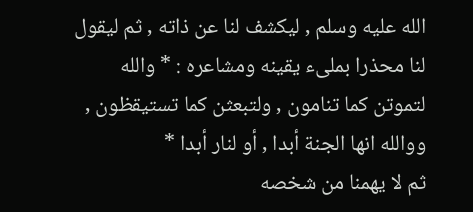الله عليه وسلم , ليكشف لنا عن ذاته , ثم ليقول لنا محذرا بملىء يقينه ومشاعره : * والله لتموتن كما تنامون , ولتبعثن كما تستيقظون , ووالله انها الجنة أبدا , أو لنار أبدا *
ثم لا يهمنا من شخصه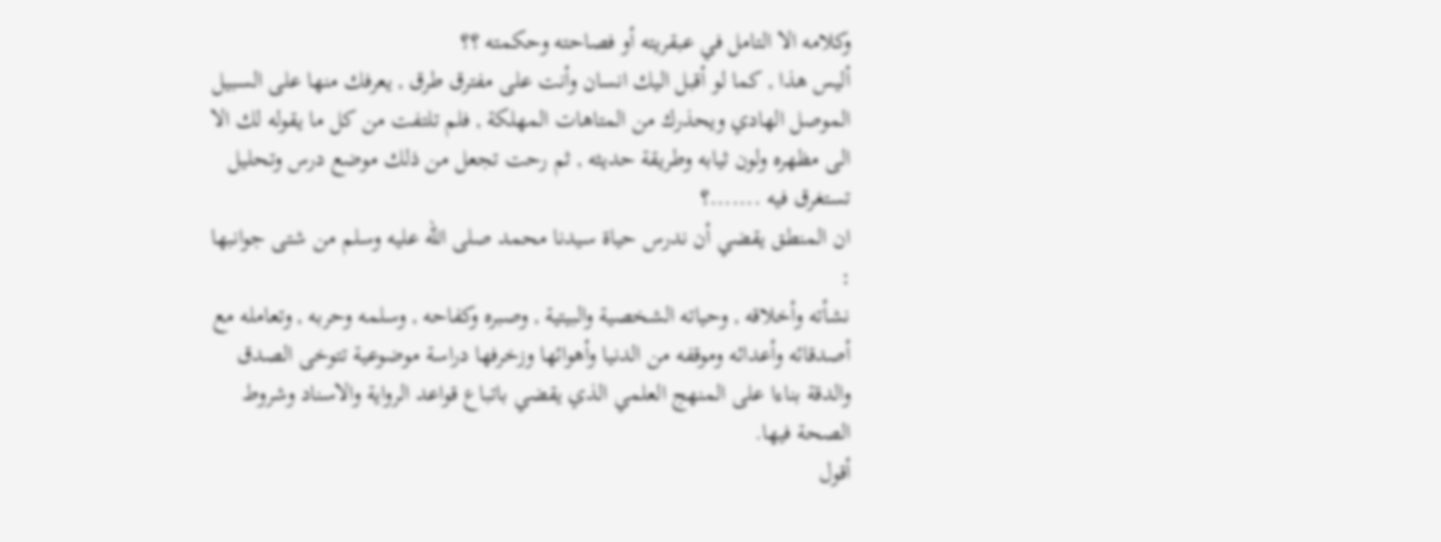وكلامه الا التامل في عبقريته أو فصاحته وحكمته ؟؟
أليس هذا , كما لو أقبل اليك انسان وأنت على مفترق طرق , يعرفك منها على السبيل الموصل الهادي ويحذرك من المتاهات المهلكة , فلم تلتفت من كل ما يقوله لك الا الى مظهره ولون ثيابه وطريقة حديثه , ثم رحت تجعل من ذلك موضع درس وتحليل تستغرق فيه .......؟
ان المنطق يقضي أن ندرس حياة سيدنا محمد صلى الله عليه وسلم من شتى جوانبها :
نشأته وأخلاقه , وحياته الشخصية والبيتية , وصبره وكفاحه , وسلمه وحربه , وتعامله مع أصدقائه وأعدائه وموقفه من الدنيا وأهوائها وزخرفها دراسة موضوعية تتوخى الصدق والدقة بناءا على المنهج العلمي الذي يقضي باتباع قواعد الرواية والاسناد وشروط الصحة فيها.
أقول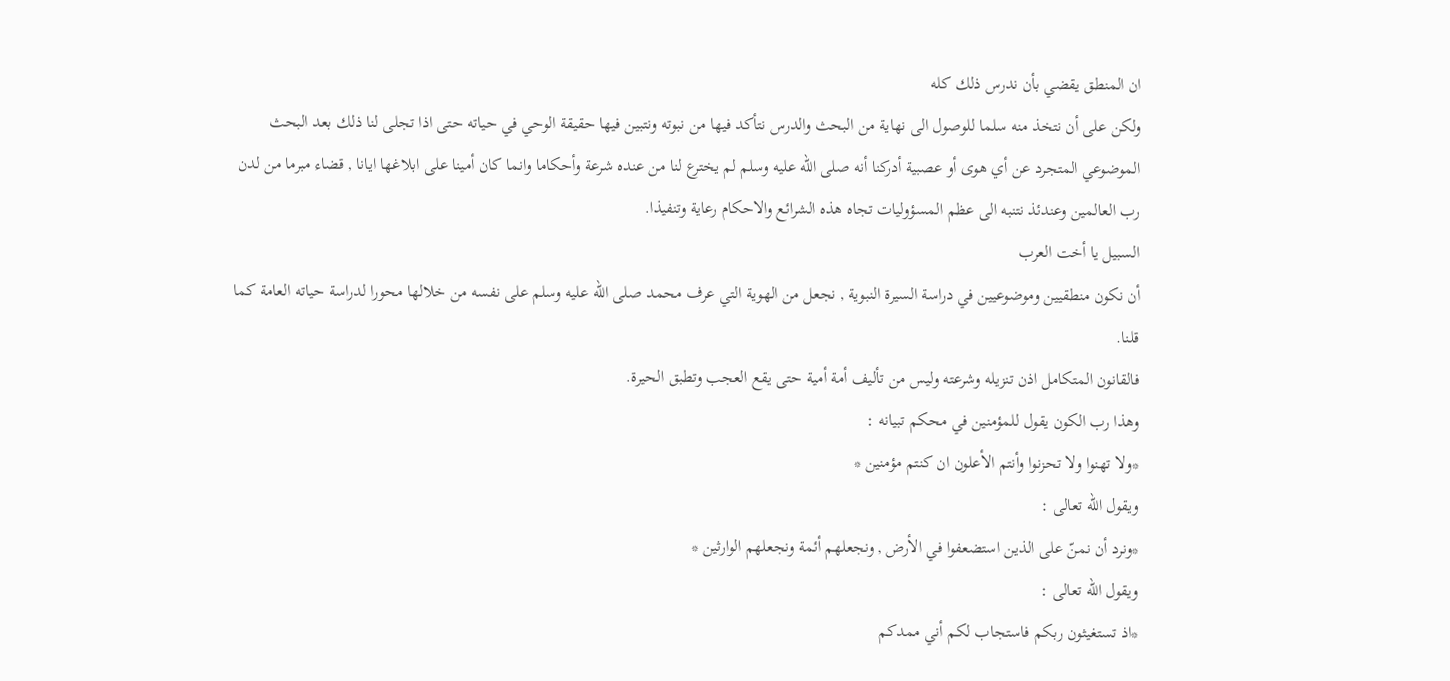ان المنطق يقضي بأن ندرس ذلك كله
ولكن على أن نتخذ منه سلما للوصول الى نهاية من البحث والدرس نتأكد فيها من نبوته ونتبين فيها حقيقة الوحي في حياته حتى اذا تجلى لنا ذلك بعد البحث الموضوعي المتجرد عن أي هوى أو عصبية أدركنا أنه صلى الله عليه وسلم لم يخترع لنا من عنده شرعة وأحكاما وانما كان أمينا على ابلاغها ايانا , قضاء مبرما من لدن رب العالمين وعندئذ نتنبه الى عظم المسؤوليات تجاه هذه الشرائع والاحكام رعاية وتنفيذا.
السبيل يا أخت العرب
أن نكون منطقيين وموضوعيين في دراسة السيرة النبوية , نجعل من الهوية التي عرف محمد صلى الله عليه وسلم على نفسه من خلالها محورا لدراسة حياته العامة كما قلنا.
فالقانون المتكامل اذن تنزيله وشرعته وليس من تأليف أمة أمية حتى يقع العجب وتطبق الحيرة.
وهذا رب الكون يقول للمؤمنين في محكم تبيانه :
*ولا تهنوا ولا تحزنوا وأنتم الأعلون ان كنتم مؤمنين *
ويقول الله تعالى :
*ونرد أن نمنّ على الذين استضعفوا في الأرض , ونجعلهم أئمة ونجعلهم الوارثين *
ويقول الله تعالى :
*اذ تستغيثون ربكم فاستجاب لكم أني ممدكم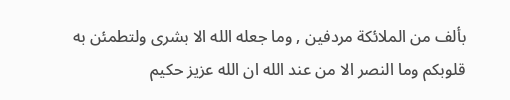بألف من الملائكة مردفين , وما جعله الله الا بشرى ولتطمئن به قلوبكم وما النصر الا من عند الله ان الله عزيز حكيم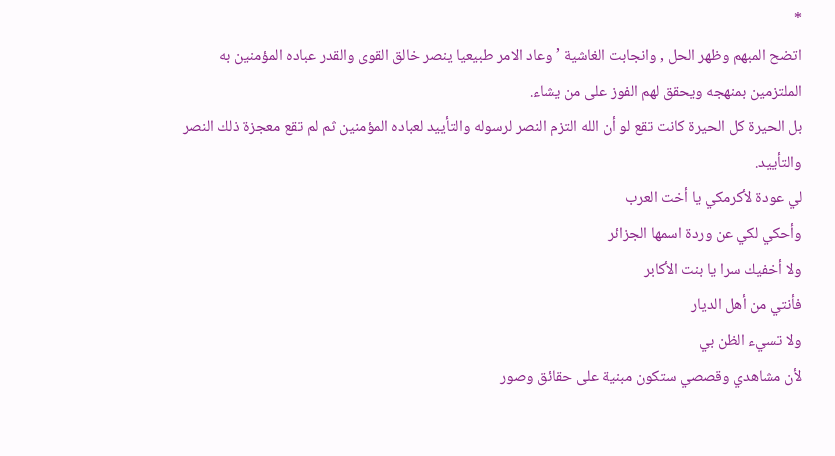*
اتضح المبهم وظهر الحل , وانجابت الغاشية ’ وعاد الامر طبيعيا ينصر خالق القوى والقدر عباده المؤمنين به الملتزمين بمنهجه ويحقق لهم الفوز على من يشاء.
بل الحيرة كل الحيرة كانت تقع لو أن الله التزم النصر لرسوله والتأييد لعباده المؤمنين ثم لم تقع معجزة ذلك النصر والتأييد.
لي عودة لأكرمكي يا أخت العرب
وأحكي لكي عن وردة اسمها الجزائر
ولا أخفيك سرا يا بنت الأكابر
فأنتي من أهل الديار
ولا تسيء الظن بي
لأن مشاهدي وقصصي ستكون مبنية على حقائق وصور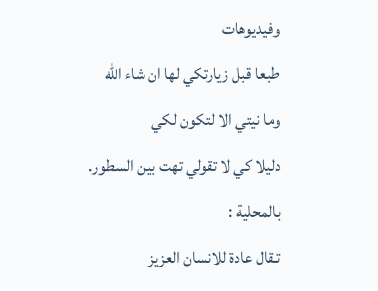وفيديوهات
طبعا قبل زيارتكي لها ان شاء الله
وما نيتي الا لتكون لكي
دليلا كي لا تقولي تهت بين السطور.
بالمحلية :
تـقال عادة للانسان العزيز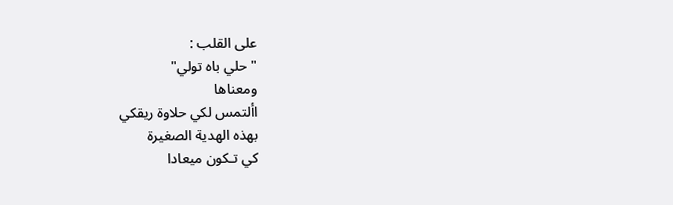على القلب :
" حلي باه تولي"
ومعناها
األتمس لكي حلاوة ريقكي
بهذه الهدية الصغيرة
كي تـكون ميعادا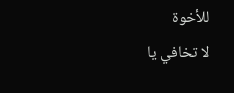للأخوة
لا تخافي يا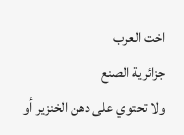اخت العرب
جزائرية الصنع
ولا تحتوي على دهن الخنزير أو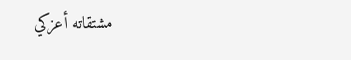مشتقاته أعزكي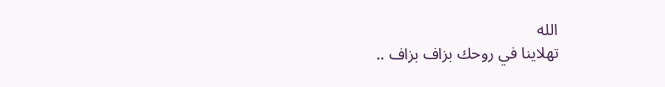الله
تهلاينا في روحك بزاف بزاف ..